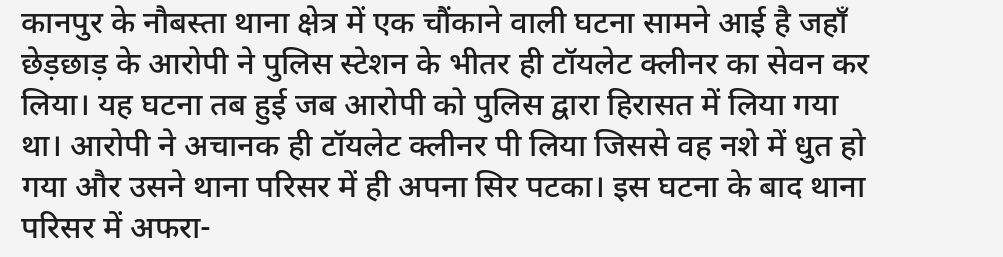कानपुर के नौबस्ता थाना क्षेत्र में एक चौंकाने वाली घटना सामने आई है जहाँ छेड़छाड़ के आरोपी ने पुलिस स्टेशन के भीतर ही टॉयलेट क्लीनर का सेवन कर लिया। यह घटना तब हुई जब आरोपी को पुलिस द्वारा हिरासत में लिया गया था। आरोपी ने अचानक ही टॉयलेट क्लीनर पी लिया जिससे वह नशे में धुत हो गया और उसने थाना परिसर में ही अपना सिर पटका। इस घटना के बाद थाना परिसर में अफरा-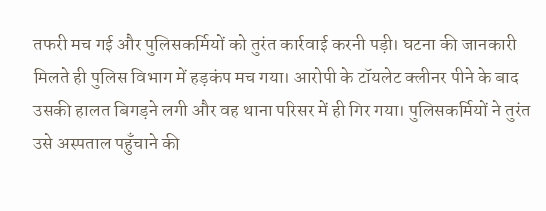तफरी मच गई और पुलिसकर्मियों को तुरंत कार्रवाई करनी पड़ी। घटना की जानकारी मिलते ही पुलिस विभाग में हड़कंप मच गया। आरोपी के टॉयलेट क्लीनर पीने के बाद उसकी हालत बिगड़ने लगी और वह थाना परिसर में ही गिर गया। पुलिसकर्मियों ने तुरंत उसे अस्पताल पहुँचाने की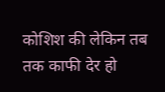कोशिश की लेकिन तब तक काफी देर हो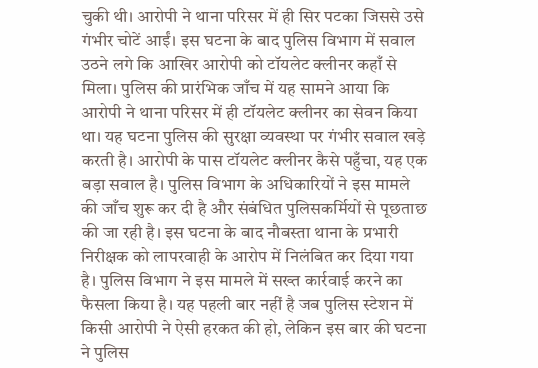चुकी थी। आरोपी ने थाना परिसर में ही सिर पटका जिससे उसे गंभीर चोटें आईं। इस घटना के बाद पुलिस विभाग में सवाल उठने लगे कि आखिर आरोपी को टॉयलेट क्लीनर कहाँ से मिला। पुलिस की प्रारंभिक जाँच में यह सामने आया कि आरोपी ने थाना परिसर में ही टॉयलेट क्लीनर का सेवन किया था। यह घटना पुलिस की सुरक्षा व्यवस्था पर गंभीर सवाल खड़े करती है। आरोपी के पास टॉयलेट क्लीनर कैसे पहुँचा, यह एक बड़ा सवाल है। पुलिस विभाग के अधिकारियों ने इस मामले की जाँच शुरू कर दी है और संबंधित पुलिसकर्मियों से पूछताछ की जा रही है। इस घटना के बाद नौबस्ता थाना के प्रभारी निरीक्षक को लापरवाही के आरोप में निलंबित कर दिया गया है। पुलिस विभाग ने इस मामले में सख्त कार्रवाई करने का फैसला किया है। यह पहली बार नहीं है जब पुलिस स्टेशन में किसी आरोपी ने ऐसी हरकत की हो, लेकिन इस बार की घटना ने पुलिस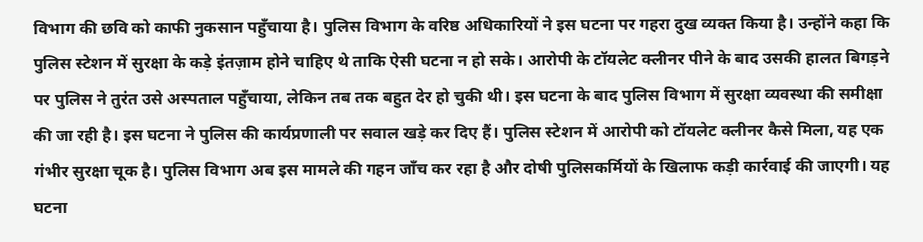विभाग की छवि को काफी नुकसान पहुँचाया है। पुलिस विभाग के वरिष्ठ अधिकारियों ने इस घटना पर गहरा दुख व्यक्त किया है। उन्होंने कहा कि पुलिस स्टेशन में सुरक्षा के कड़े इंतज़ाम होने चाहिए थे ताकि ऐसी घटना न हो सके। आरोपी के टॉयलेट क्लीनर पीने के बाद उसकी हालत बिगड़ने पर पुलिस ने तुरंत उसे अस्पताल पहुँचाया, लेकिन तब तक बहुत देर हो चुकी थी। इस घटना के बाद पुलिस विभाग में सुरक्षा व्यवस्था की समीक्षा की जा रही है। इस घटना ने पुलिस की कार्यप्रणाली पर सवाल खड़े कर दिए हैं। पुलिस स्टेशन में आरोपी को टॉयलेट क्लीनर कैसे मिला, यह एक गंभीर सुरक्षा चूक है। पुलिस विभाग अब इस मामले की गहन जाँच कर रहा है और दोषी पुलिसकर्मियों के खिलाफ कड़ी कार्रवाई की जाएगी। यह घटना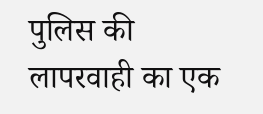पुलिस की लापरवाही का एक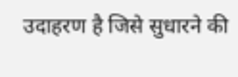उदाहरण है जिसे सुधारने की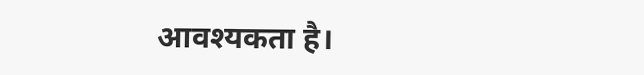आवश्यकता है।